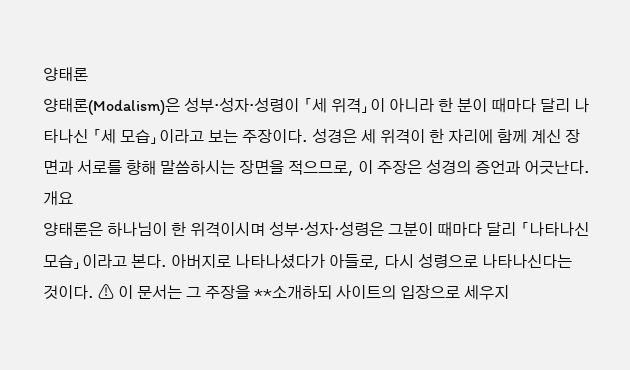양태론
양태론(Modalism)은 성부·성자·성령이 「세 위격」이 아니라 한 분이 때마다 달리 나타나신 「세 모습」이라고 보는 주장이다. 성경은 세 위격이 한 자리에 함께 계신 장면과 서로를 향해 말씀하시는 장면을 적으므로, 이 주장은 성경의 증언과 어긋난다.
개요
양태론은 하나님이 한 위격이시며 성부·성자·성령은 그분이 때마다 달리 「나타나신 모습」이라고 본다. 아버지로 나타나셨다가 아들로, 다시 성령으로 나타나신다는 것이다. ⚠ 이 문서는 그 주장을 **소개하되 사이트의 입장으로 세우지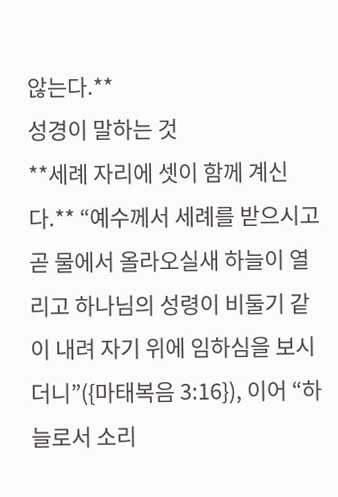않는다.**
성경이 말하는 것
**세례 자리에 셋이 함께 계신다.** “예수께서 세례를 받으시고 곧 물에서 올라오실새 하늘이 열리고 하나님의 성령이 비둘기 같이 내려 자기 위에 임하심을 보시더니”({마태복음 3:16}), 이어 “하늘로서 소리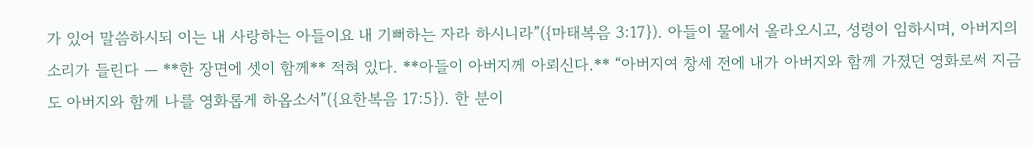가 있어 말씀하시되 이는 내 사랑하는 아들이요 내 기뻐하는 자라 하시니라”({마태복음 3:17}). 아들이 물에서 올라오시고, 성령이 임하시며, 아버지의 소리가 들린다 — **한 장면에 셋이 함께** 적혀 있다. **아들이 아버지께 아뢰신다.** “아버지여 창세 전에 내가 아버지와 함께 가졌던 영화로써 지금도 아버지와 함께 나를 영화롭게 하옵소서”({요한복음 17:5}). 한 분이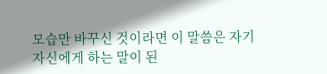모습만 바꾸신 것이라면 이 말씀은 자기 자신에게 하는 말이 된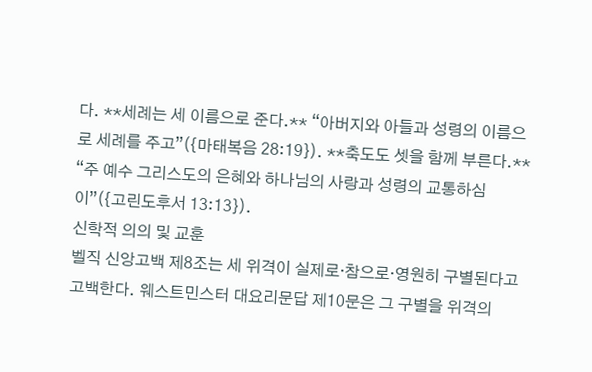다. **세례는 세 이름으로 준다.** “아버지와 아들과 성령의 이름으로 세례를 주고”({마태복음 28:19}). **축도도 셋을 함께 부른다.** “주 예수 그리스도의 은혜와 하나님의 사랑과 성령의 교통하심이”({고린도후서 13:13}).
신학적 의의 및 교훈
벨직 신앙고백 제8조는 세 위격이 실제로·참으로·영원히 구별된다고 고백한다. 웨스트민스터 대요리문답 제10문은 그 구별을 위격의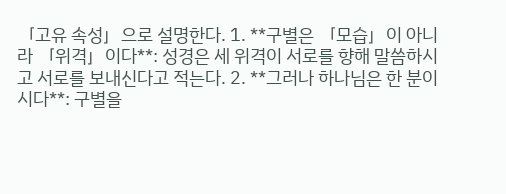「고유 속성」으로 설명한다. 1. **구별은 「모습」이 아니라 「위격」이다**: 성경은 세 위격이 서로를 향해 말씀하시고 서로를 보내신다고 적는다. 2. **그러나 하나님은 한 분이시다**: 구별을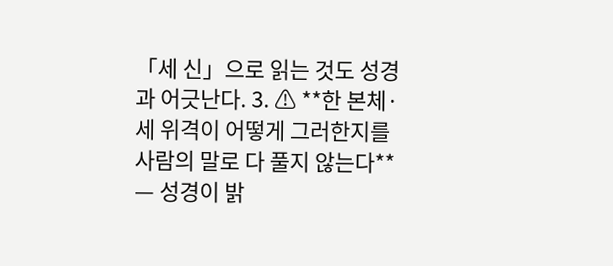「세 신」으로 읽는 것도 성경과 어긋난다. 3. ⚠ **한 본체·세 위격이 어떻게 그러한지를 사람의 말로 다 풀지 않는다** — 성경이 밝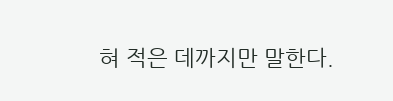혀 적은 데까지만 말한다.